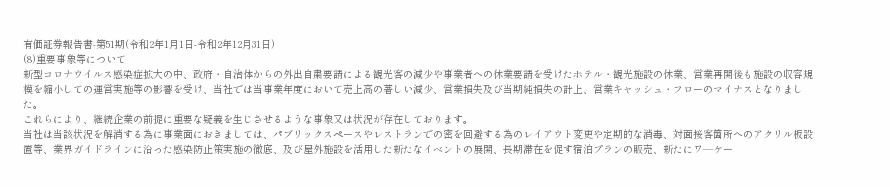有価証券報告書-第51期(令和2年1月1日-令和2年12月31日)
(8)重要事象等について
新型コロナウイルス感染症拡大の中、政府・自治体からの外出自粛要請による観光客の減少や事業者への休業要請を受けたホテル・観光施設の休業、営業再開後も施設の収容規模を縮小しての運営実施等の影響を受け、当社では当事業年度において売上高の著しい減少、営業損失及び当期純損失の計上、営業キャッシュ・フローのマイナスとなりました。
これらにより、継続企業の前提に重要な疑義を生じさせるような事象又は状況が存在しております。
当社は当該状況を解消する為に事業面におきましては、パブリックスペースやレストランでの密を回避する為のレイアウト変更や定期的な消毒、対面接客箇所へのアクリル板設置等、業界ガイドラインに沿った感染防止策実施の徹底、及び屋外施設を活用した新たなイベントの展開、長期滞在を促す宿泊プランの販売、新たにワ―ケー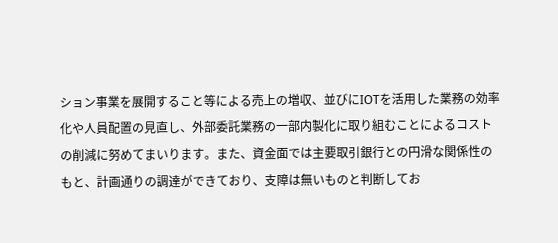ション事業を展開すること等による売上の増収、並びにIОTを活用した業務の効率化や人員配置の見直し、外部委託業務の一部内製化に取り組むことによるコストの削減に努めてまいります。また、資金面では主要取引銀行との円滑な関係性のもと、計画通りの調達ができており、支障は無いものと判断してお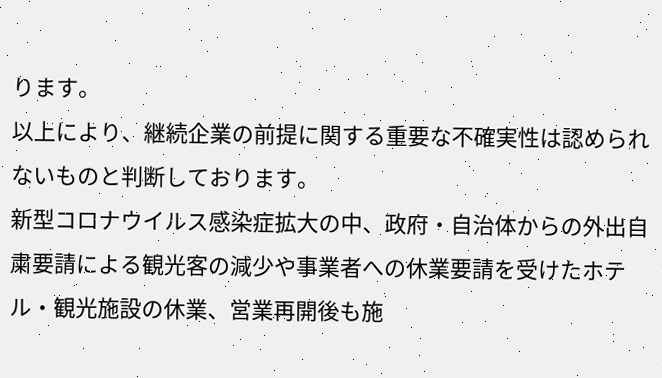ります。
以上により、継続企業の前提に関する重要な不確実性は認められないものと判断しております。
新型コロナウイルス感染症拡大の中、政府・自治体からの外出自粛要請による観光客の減少や事業者への休業要請を受けたホテル・観光施設の休業、営業再開後も施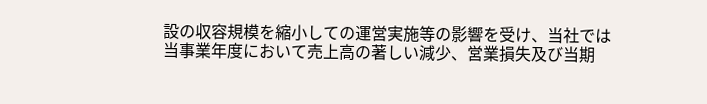設の収容規模を縮小しての運営実施等の影響を受け、当社では当事業年度において売上高の著しい減少、営業損失及び当期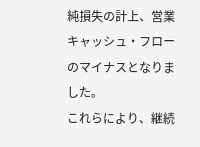純損失の計上、営業キャッシュ・フローのマイナスとなりました。
これらにより、継続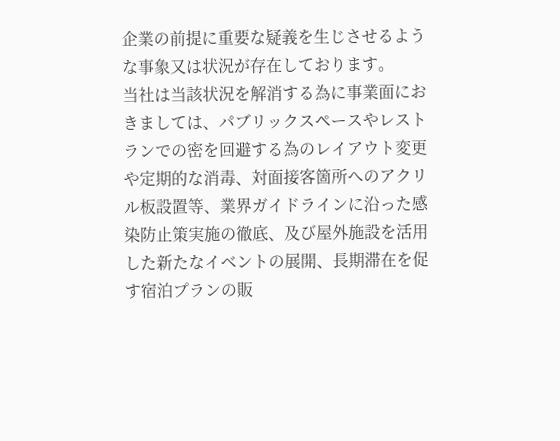企業の前提に重要な疑義を生じさせるような事象又は状況が存在しております。
当社は当該状況を解消する為に事業面におきましては、パブリックスペースやレストランでの密を回避する為のレイアウト変更や定期的な消毒、対面接客箇所へのアクリル板設置等、業界ガイドラインに沿った感染防止策実施の徹底、及び屋外施設を活用した新たなイベントの展開、長期滞在を促す宿泊プランの販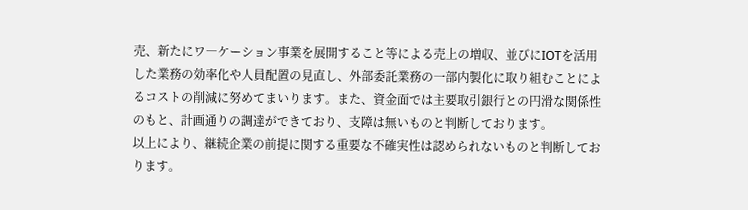売、新たにワ―ケーション事業を展開すること等による売上の増収、並びにIОTを活用した業務の効率化や人員配置の見直し、外部委託業務の一部内製化に取り組むことによるコストの削減に努めてまいります。また、資金面では主要取引銀行との円滑な関係性のもと、計画通りの調達ができており、支障は無いものと判断しております。
以上により、継続企業の前提に関する重要な不確実性は認められないものと判断しております。